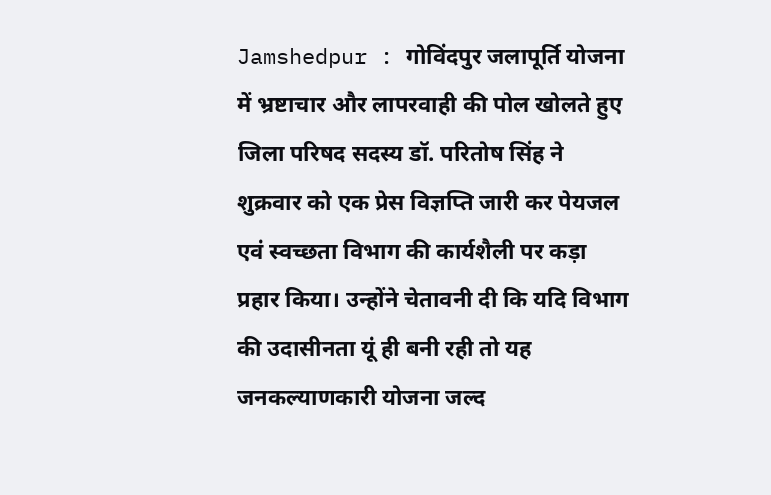Jamshedpur : गोविंदपुर जलापूर्ति योजना में भ्रष्टाचार और लापरवाही की पोल खोलते हुए जिला परिषद सदस्य डॉ. परितोष सिंह ने शुक्रवार को एक प्रेस विज्ञप्ति जारी कर पेयजल एवं स्वच्छता विभाग की कार्यशैली पर कड़ा प्रहार किया। उन्होंने चेतावनी दी कि यदि विभाग की उदासीनता यूं ही बनी रही तो यह जनकल्याणकारी योजना जल्द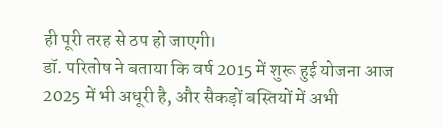ही पूरी तरह से ठप हो जाएगी।
डॉ. परितोष ने बताया कि वर्ष 2015 में शुरू हुई योजना आज 2025 में भी अधूरी है, और सैकड़ों बस्तियों में अभी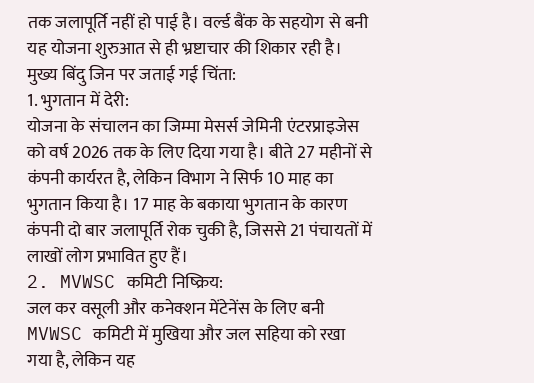तक जलापूर्ति नहीं हो पाई है। वर्ल्ड बैंक के सहयोग से बनी यह योजना शुरुआत से ही भ्रष्टाचार की शिकार रही है।
मुख्य बिंदु जिन पर जताई गई चिंता:
1. भुगतान में देरी:
योजना के संचालन का जिम्मा मेसर्स जेमिनी एंटरप्राइजेस को वर्ष 2026 तक के लिए दिया गया है। बीते 27 महीनों से कंपनी कार्यरत है, लेकिन विभाग ने सिर्फ 10 माह का भुगतान किया है। 17 माह के बकाया भुगतान के कारण कंपनी दो बार जलापूर्ति रोक चुकी है, जिससे 21 पंचायतों में लाखों लोग प्रभावित हुए हैं।
2. MVWSC कमिटी निष्क्रिय:
जल कर वसूली और कनेक्शन मेंटेनेंस के लिए बनी MVWSC कमिटी में मुखिया और जल सहिया को रखा गया है, लेकिन यह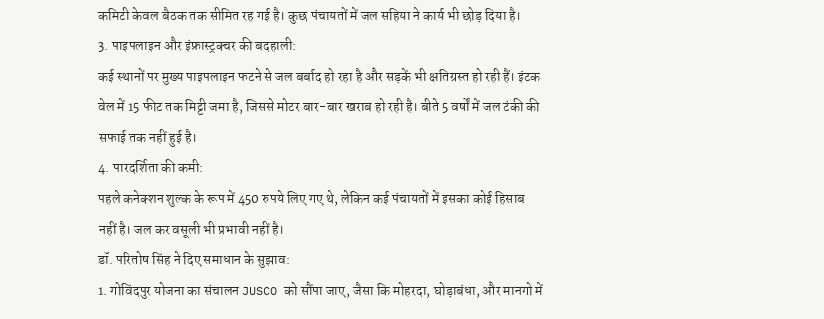कमिटी केवल बैठक तक सीमित रह गई है। कुछ पंचायतों में जल सहिया ने कार्य भी छोड़ दिया है।
3. पाइपलाइन और इंफ्रास्ट्रक्चर की बदहाली:
कई स्थानों पर मुख्य पाइपलाइन फटने से जल बर्बाद हो रहा है और सड़कें भी क्षतिग्रस्त हो रही हैं। इंटक वेल में 15 फीट तक मिट्टी जमा है, जिससे मोटर बार-बार खराब हो रही है। बीते 5 वर्षों में जल टंकी की सफाई तक नहीं हुई है।
4. पारदर्शिता की कमी:
पहले कनेक्शन शुल्क के रूप में 450 रुपये लिए गए थे, लेकिन कई पंचायतों में इसका कोई हिसाब नहीं है। जल कर वसूली भी प्रभावी नहीं है।
डॉ. परितोष सिंह ने दिए समाधान के सुझाव:
1. गोविंदपुर योजना का संचालन JUSCO को सौंपा जाए, जैसा कि मोहरदा, घोड़ाबंधा, और मानगो में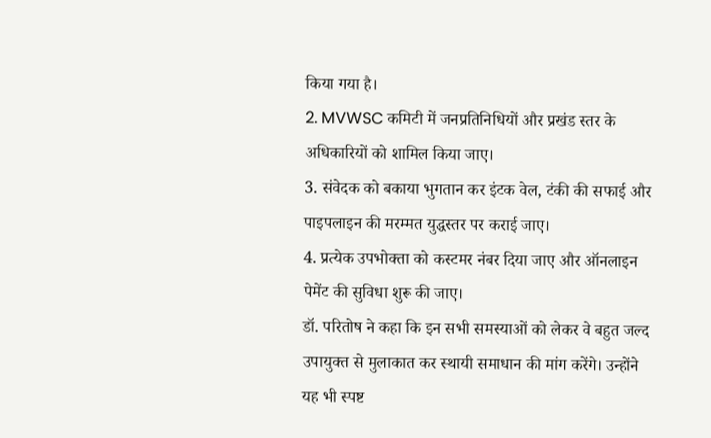किया गया है।
2. MVWSC कमिटी में जनप्रतिनिधियों और प्रखंड स्तर के अधिकारियों को शामिल किया जाए।
3. संवेदक को बकाया भुगतान कर इंटक वेल, टंकी की सफाई और पाइपलाइन की मरम्मत युद्धस्तर पर कराई जाए।
4. प्रत्येक उपभोक्ता को कस्टमर नंबर दिया जाए और ऑनलाइन पेमेंट की सुविधा शुरू की जाए।
डॉ. परितोष ने कहा कि इन सभी समस्याओं को लेकर वे बहुत जल्द उपायुक्त से मुलाकात कर स्थायी समाधान की मांग करेंगे। उन्होंने यह भी स्पष्ट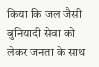किया कि जल जैसी बुनियादी सेवा को लेकर जनता के साथ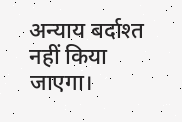अन्याय बर्दाश्त नहीं किया जाएगा।